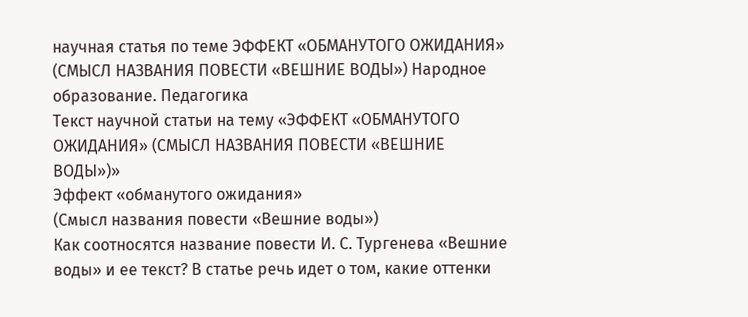научная статья по теме ЭФФЕКТ «ОБМАНУТОГО ОЖИДАНИЯ» (СМЫСЛ НАЗВАНИЯ ПОВЕСТИ «ВЕШНИЕ ВОДЫ») Народное образование. Педагогика
Текст научной статьи на тему «ЭФФЕКТ «ОБМАНУТОГО ОЖИДАНИЯ» (СМЫСЛ НАЗВАНИЯ ПОВЕСТИ «ВЕШНИЕ ВОДЫ»)»
Эффект «обманутого ожидания»
(Смысл названия повести «Вешние воды»)
Как соотносятся название повести И. С. Тургенева «Вешние воды» и ее текст? В статье речь идет о том, какие оттенки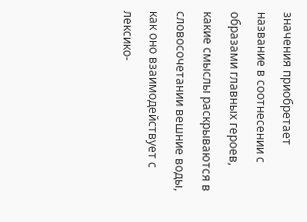значения приобретает название в соотнесении с образами главных героев, какие смыслы раскрываются в словосочетании вешние воды, как оно взаимодействует с лексико-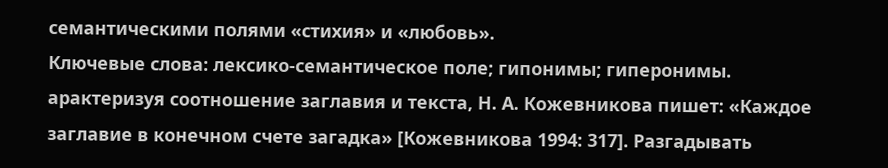семантическими полями «стихия» и «любовь».
Ключевые слова: лексико-семантическое поле; гипонимы; гиперонимы.
арактеризуя соотношение заглавия и текста, Н. А. Кожевникова пишет: «Каждое заглавие в конечном счете загадка» [Кожевникова 1994: 317]. Разгадывать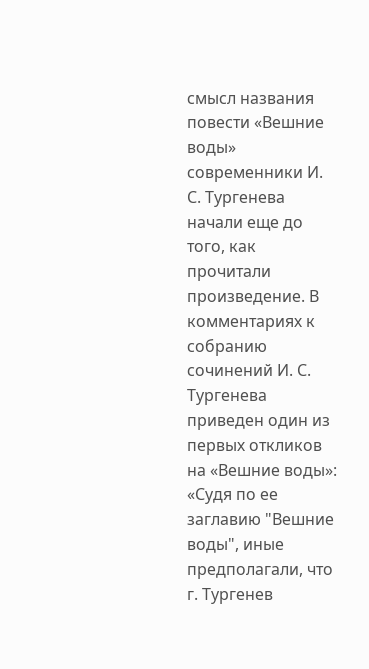смысл названия повести «Вешние воды» современники И. С. Тургенева начали еще до того, как прочитали произведение. В комментариях к собранию сочинений И. С. Тургенева приведен один из первых откликов на «Вешние воды»: «Судя по ее заглавию "Вешние воды", иные предполагали, что г. Тургенев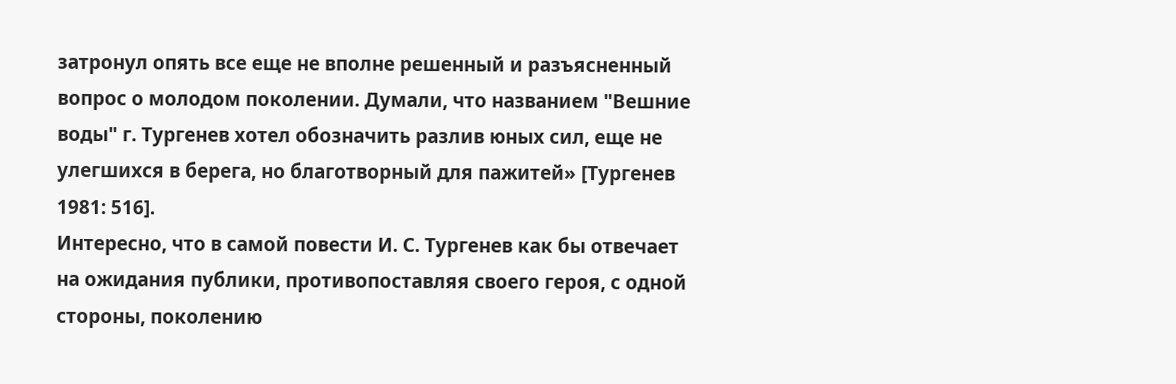затронул опять все еще не вполне решенный и разъясненный вопрос о молодом поколении. Думали, что названием "Вешние воды" г. Тургенев хотел обозначить разлив юных сил, еще не улегшихся в берега, но благотворный для пажитей» [Тургенев 1981: 516].
Интересно, что в самой повести И. С. Тургенев как бы отвечает на ожидания публики, противопоставляя своего героя, с одной стороны, поколению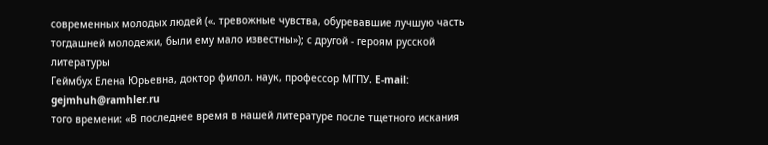современных молодых людей («. тревожные чувства, обуревавшие лучшую часть тогдашней молодежи, были ему мало известны»); с другой - героям русской литературы
Геймбух Елена Юрьевна, доктор филол. наук, профессор МГПУ. E-mail: gejmhuh@ramhler.ru
того времени: «В последнее время в нашей литературе после тщетного искания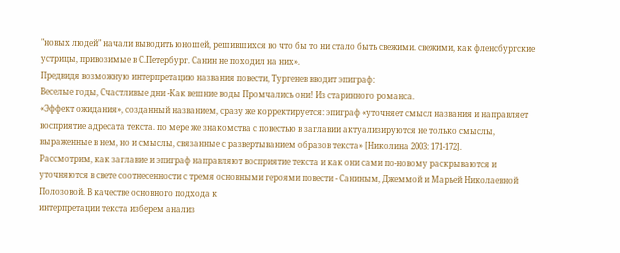"новых людей" начали выводить юношей, решившихся во что бы то ни стало быть свежими. свежими, как фленсбургские устрицы, привозимые в С.Петербург. Санин не походил на них».
Предвидя возможную интерпретацию названия повести, Тургенев вводит эпиграф:
Веселые годы, Счастливые дни -Как вешние воды Промчались они! Из старинного романса.
«Эффект ожидания», созданный названием, сразу же корректируется: эпиграф «уточняет смысл названия и направляет восприятие адресата текста. по мере же знакомства с повестью в заглавии актуализируются не только смыслы, выраженные в нем, но и смыслы, связанные с развертыванием образов текста» [Николина 2003: 171-172].
Рассмотрим, как заглавие и эпиграф направляют восприятие текста и как они сами по-новому раскрываются и уточняются в свете соотнесенности с тремя основными героями повести - Саниным, Джеммой и Марьей Николаевной Полозовой. В качестве основного подхода к
интерпретации текста изберем анализ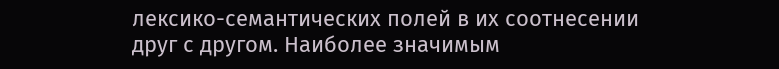лексико-семантических полей в их соотнесении друг с другом. Наиболее значимым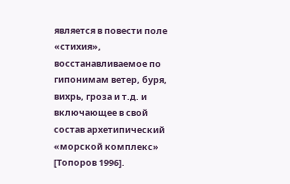является в повести поле «стихия», восстанавливаемое по гипонимам ветер, буря, вихрь, гроза и т.д. и включающее в свой состав архетипический «морской комплекс» [Топоров 1996].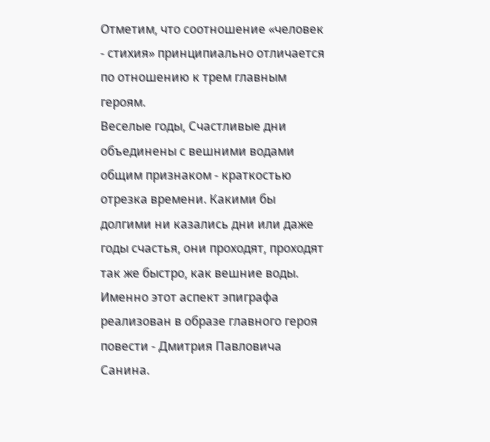Отметим, что соотношение «человек - стихия» принципиально отличается по отношению к трем главным героям.
Веселые годы, Счастливые дни объединены с вешними водами общим признаком - краткостью отрезка времени. Какими бы долгими ни казались дни или даже годы счастья, они проходят, проходят так же быстро, как вешние воды. Именно этот аспект эпиграфа реализован в образе главного героя повести - Дмитрия Павловича Санина.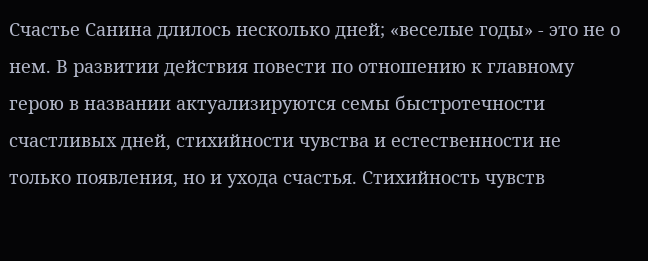Счастье Санина длилось несколько дней; «веселые годы» - это не о нем. В развитии действия повести по отношению к главному герою в названии актуализируются семы быстротечности счастливых дней, стихийности чувства и естественности не только появления, но и ухода счастья. Стихийность чувств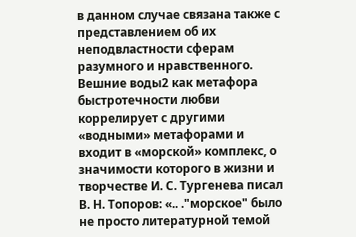в данном случае связана также с представлением об их неподвластности сферам разумного и нравственного.
Вешние воды2 как метафора быстротечности любви коррелирует с другими «водными» метафорами и входит в «морской» комплекс, о значимости которого в жизни и творчестве И. С. Тургенева писал В. Н. Топоров: «.. ."морское" было не просто литературной темой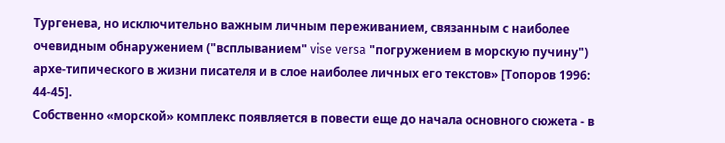Тургенева, но исключительно важным личным переживанием, связанным с наиболее очевидным обнаружением ("всплыванием" vise versa "погружением в морскую пучину") архе-типического в жизни писателя и в слое наиболее личных его текстов» [Топоров 1996: 44-45].
Собственно «морской» комплекс появляется в повести еще до начала основного сюжета - в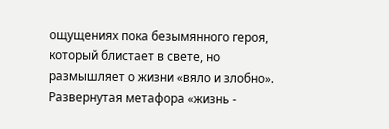ощущениях пока безымянного героя, который блистает в свете, но размышляет о жизни «вяло и злобно». Развернутая метафора «жизнь -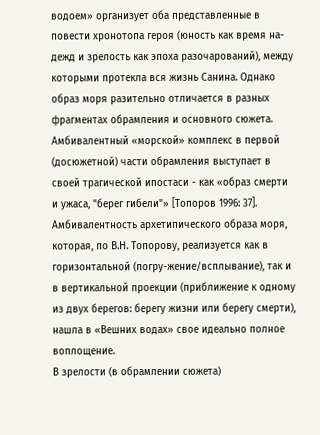водоем» организует оба представленные в повести хронотопа героя (юность как время на-
дежд и зрелость как эпоха разочарований), между которыми протекла вся жизнь Санина. Однако образ моря разительно отличается в разных фрагментах обрамления и основного сюжета.
Амбивалентный «морской» комплекс в первой (досюжетной) части обрамления выступает в своей трагической ипостаси - как «образ смерти и ужаса, "берег гибели"» [Топоров 1996: 37].
Амбивалентность архетипического образа моря, которая, по В.Н. Топорову, реализуется как в горизонтальной (погру-жение/всплывание), так и в вертикальной проекции (приближение к одному из двух берегов: берегу жизни или берегу смерти), нашла в «Вешних водах» свое идеально полное воплощение.
В зрелости (в обрамлении сюжета)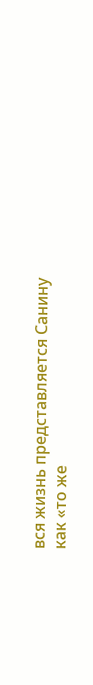вся жизнь представляется Санину как «то же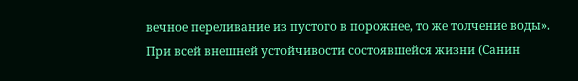вечное переливание из пустого в порожнее, то же толчение воды». При всей внешней устойчивости состоявшейся жизни (Санин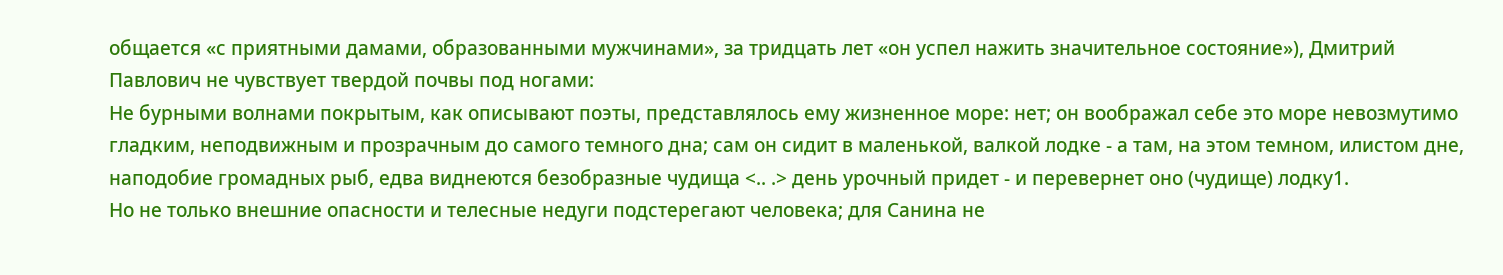общается «с приятными дамами, образованными мужчинами», за тридцать лет «он успел нажить значительное состояние»), Дмитрий Павлович не чувствует твердой почвы под ногами:
Не бурными волнами покрытым, как описывают поэты, представлялось ему жизненное море: нет; он воображал себе это море невозмутимо гладким, неподвижным и прозрачным до самого темного дна; сам он сидит в маленькой, валкой лодке - а там, на этом темном, илистом дне, наподобие громадных рыб, едва виднеются безобразные чудища <.. .> день урочный придет - и перевернет оно (чудище) лодку1.
Но не только внешние опасности и телесные недуги подстерегают человека; для Санина не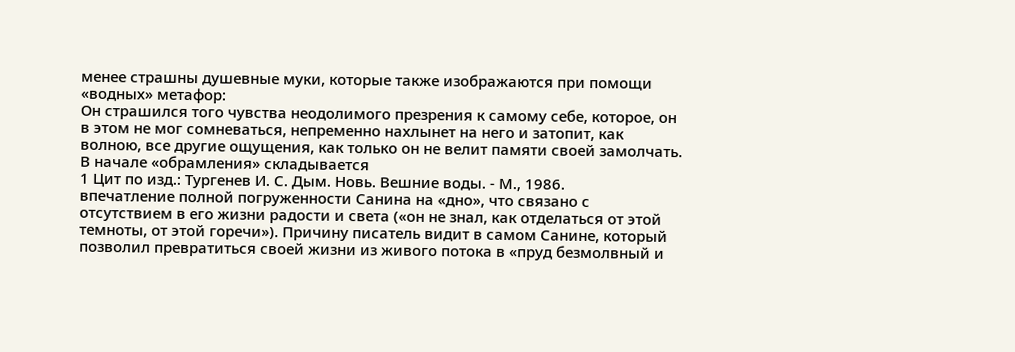менее страшны душевные муки, которые также изображаются при помощи «водных» метафор:
Он страшился того чувства неодолимого презрения к самому себе, которое, он в этом не мог сомневаться, непременно нахлынет на него и затопит, как волною, все другие ощущения, как только он не велит памяти своей замолчать.
В начале «обрамления» складывается
1 Цит по изд.: Тургенев И. С. Дым. Новь. Вешние воды. - М., 1986.
впечатление полной погруженности Санина на «дно», что связано с отсутствием в его жизни радости и света («он не знал, как отделаться от этой темноты, от этой горечи»). Причину писатель видит в самом Санине, который позволил превратиться своей жизни из живого потока в «пруд безмолвный и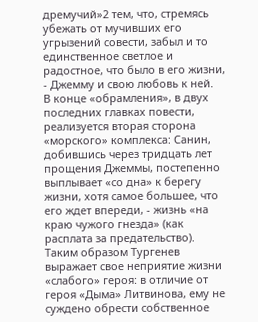дремучий»2 тем, что, стремясь убежать от мучивших его угрызений совести, забыл и то единственное светлое и радостное, что было в его жизни, - Джемму и свою любовь к ней.
В конце «обрамления», в двух последних главках повести, реализуется вторая сторона «морского» комплекса: Санин, добившись через тридцать лет прощения Джеммы, постепенно выплывает «со дна» к берегу жизни, хотя самое большее, что его ждет впереди, - жизнь «на краю чужого гнезда» (как расплата за предательство). Таким образом Тургенев выражает свое неприятие жизни «слабого» героя: в отличие от героя «Дыма» Литвинова, ему не суждено обрести собственное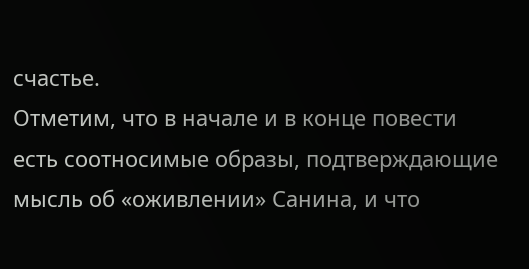счастье.
Отметим, что в начале и в конце повести есть соотносимые образы, подтверждающие мысль об «оживлении» Санина, и что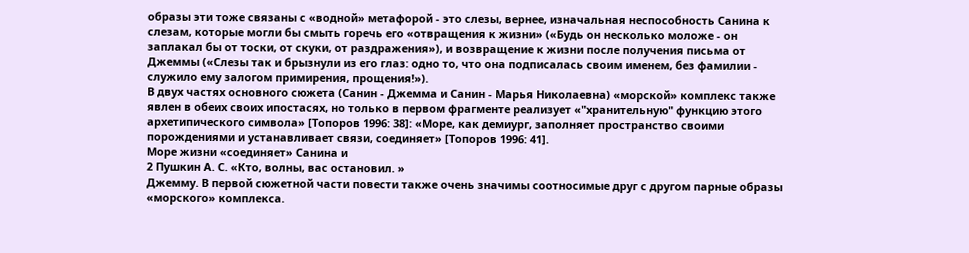образы эти тоже связаны с «водной» метафорой - это слезы, вернее, изначальная неспособность Санина к слезам, которые могли бы смыть горечь его «отвращения к жизни» («Будь он несколько моложе - он заплакал бы от тоски, от скуки, от раздражения»), и возвращение к жизни после получения письма от Джеммы («Слезы так и брызнули из его глаз: одно то, что она подписалась своим именем, без фамилии - служило ему залогом примирения, прощения!»).
В двух частях основного сюжета (Санин - Джемма и Санин - Марья Николаевна) «морской» комплекс также явлен в обеих своих ипостасях, но только в первом фрагменте реализует «"хранительную" функцию этого архетипического символа» [Топоров 1996: 38]: «Море, как демиург, заполняет пространство своими порождениями и устанавливает связи, соединяет» [Топоров 1996: 41].
Море жизни «соединяет» Санина и
2 Пушкин А. С. «Кто, волны, вас остановил. »
Джемму. В первой сюжетной части повести также очень значимы соотносимые друг с другом парные образы «морского» комплекса.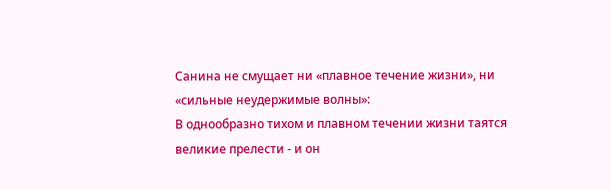Санина не смущает ни «плавное течение жизни», ни «сильные неудержимые волны»:
В однообразно тихом и плавном течении жизни таятся великие прелести - и он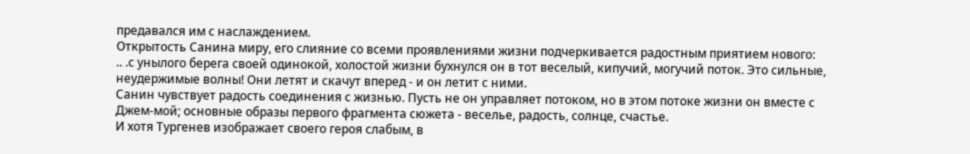предавался им с наслаждением.
Открытость Санина миру, его слияние со всеми проявлениями жизни подчеркивается радостным приятием нового:
.. .с унылого берега своей одинокой, холостой жизни бухнулся он в тот веселый, кипучий, могучий поток. Это сильные, неудержимые волны! Они летят и скачут вперед - и он летит с ними.
Санин чувствует радость соединения с жизнью. Пусть не он управляет потоком, но в этом потоке жизни он вместе с Джем-мой; основные образы первого фрагмента сюжета - веселье, радость, солнце, счастье.
И хотя Тургенев изображает своего героя слабым, в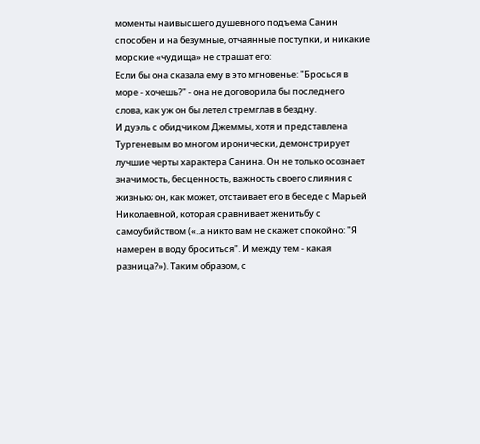моменты наивысшего душевного подъема Санин способен и на безумные, отчаянные поступки, и никакие морские «чудища» не страшат его:
Если бы она сказала ему в это мгновенье: "Бросься в море - хочешь?" - она не договорила бы последнего слова, как уж он бы летел стремглав в бездну.
И дуэль с обидчиком Джеммы, хотя и представлена Тургеневым во многом иронически, демонстрирует лучшие черты характера Санина. Он не только осознает значимость, бесценность, важность своего слияния с жизнью; он, как может, отстаивает его в беседе с Марьей Николаевной, которая сравнивает женитьбу с самоубийством («..а никто вам не скажет спокойно: "Я намерен в воду броситься". И между тем - какая разница?»). Таким образом, с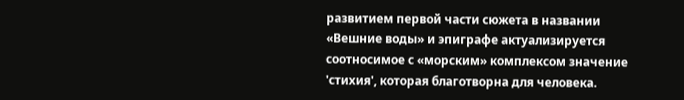развитием первой части сюжета в названии «Вешние воды» и эпиграфе актуализируется соотносимое с «морским» комплексом значение 'стихия', которая благотворна для человека.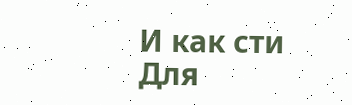И как сти
Для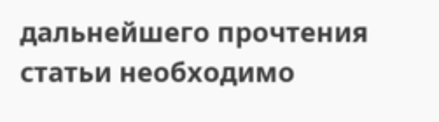дальнейшего прочтения статьи необходимо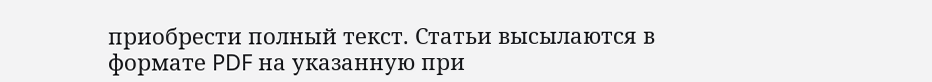приобрести полный текст. Статьи высылаются в формате PDF на указанную при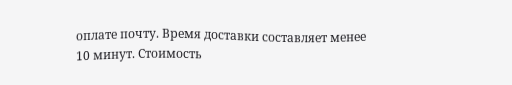оплате почту. Время доставки составляет менее 10 минут. Стоимость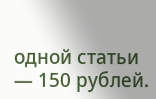одной статьи — 150 рублей.